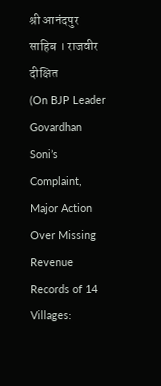श्री आनंदपुर साहिब । राजवीर दीक्षित
(On BJP Leader Govardhan Soni’s Complaint, Major Action Over Missing Revenue Records of 14 Villages: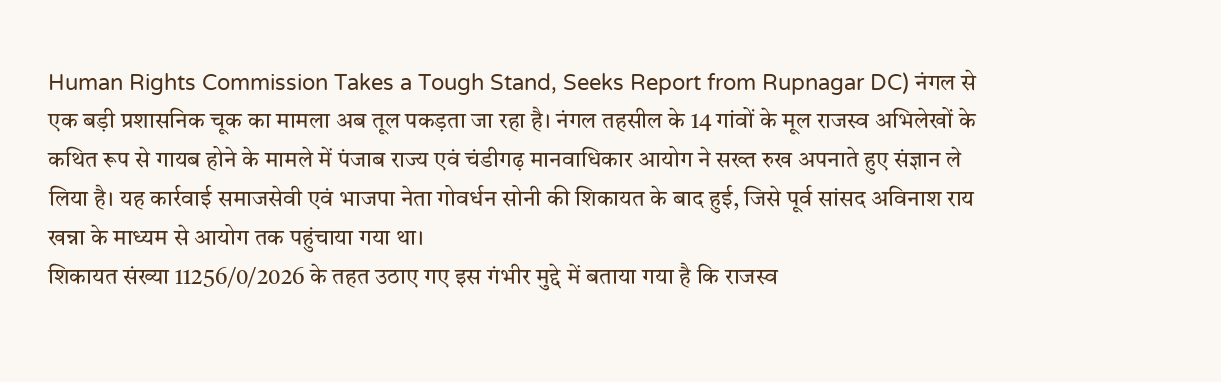Human Rights Commission Takes a Tough Stand, Seeks Report from Rupnagar DC) नंगल से एक बड़ी प्रशासनिक चूक का मामला अब तूल पकड़ता जा रहा है। नंगल तहसील के 14 गांवों के मूल राजस्व अभिलेखों के कथित रूप से गायब होने के मामले में पंजाब राज्य एवं चंडीगढ़ मानवाधिकार आयोग ने सख्त रुख अपनाते हुए संज्ञान ले लिया है। यह कार्रवाई समाजसेवी एवं भाजपा नेता गोवर्धन सोनी की शिकायत के बाद हुई, जिसे पूर्व सांसद अविनाश राय खन्ना के माध्यम से आयोग तक पहुंचाया गया था।
शिकायत संख्या 11256/0/2026 के तहत उठाए गए इस गंभीर मुद्दे में बताया गया है कि राजस्व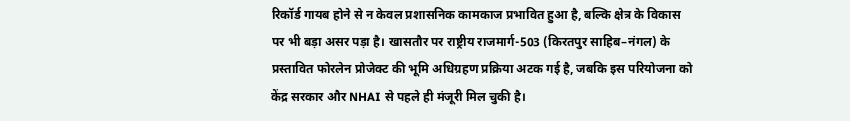रिकॉर्ड गायब होने से न केवल प्रशासनिक कामकाज प्रभावित हुआ है, बल्कि क्षेत्र के विकास पर भी बड़ा असर पड़ा है। खासतौर पर राष्ट्रीय राजमार्ग-503 (किरतपुर साहिब–नंगल) के प्रस्तावित फोरलेन प्रोजेक्ट की भूमि अधिग्रहण प्रक्रिया अटक गई है, जबकि इस परियोजना को केंद्र सरकार और NHAI से पहले ही मंजूरी मिल चुकी है।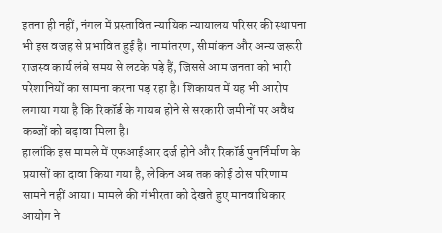इतना ही नहीं, नंगल में प्रस्तावित न्यायिक न्यायालय परिसर की स्थापना भी इस वजह से प्रभावित हुई है। नामांतरण, सीमांकन और अन्य जरूरी राजस्व कार्य लंबे समय से लटके पड़े हैं, जिससे आम जनता को भारी परेशानियों का सामना करना पड़ रहा है। शिकायत में यह भी आरोप लगाया गया है कि रिकॉर्ड के गायब होने से सरकारी जमीनों पर अवैध कब्जों को बढ़ावा मिला है।
हालांकि इस मामले में एफआईआर दर्ज होने और रिकॉर्ड पुनर्निर्माण के प्रयासों का दावा किया गया है, लेकिन अब तक कोई ठोस परिणाम सामने नहीं आया। मामले की गंभीरता को देखते हुए मानवाधिकार आयोग ने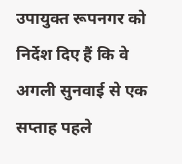उपायुक्त रूपनगर को निर्देश दिए हैं कि वे अगली सुनवाई से एक सप्ताह पहले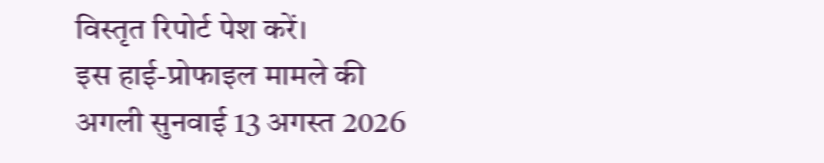विस्तृत रिपोर्ट पेश करें।
इस हाई-प्रोफाइल मामले की अगली सुनवाई 13 अगस्त 2026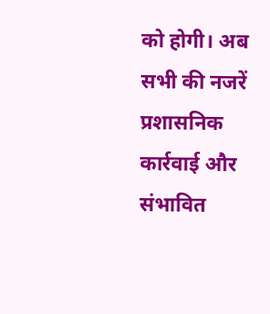को होगी। अब सभी की नजरें प्रशासनिक कार्रवाई और संभावित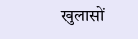खुलासों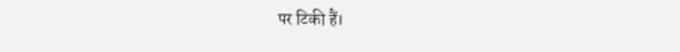पर टिकी हैं।